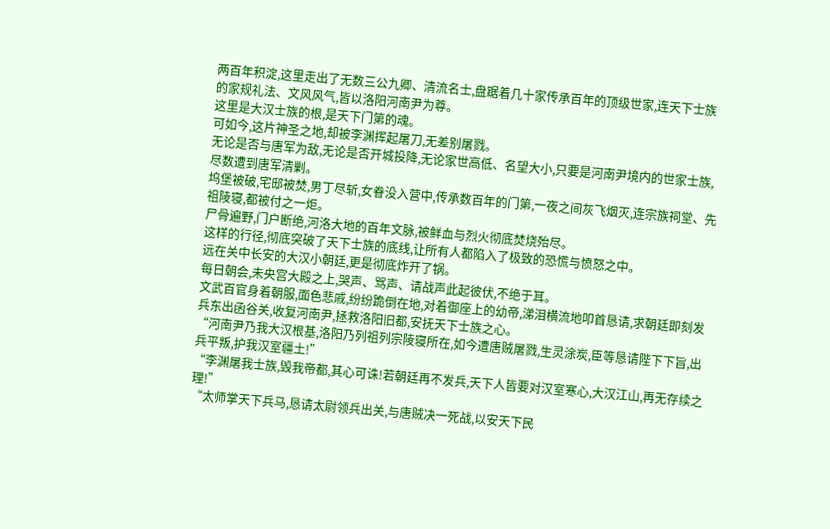两百年积淀,这里走出了无数三公九卿、清流名士,盘踞着几十家传承百年的顶级世家,连天下士族的家规礼法、文风风气,皆以洛阳河南尹为尊。
这里是大汉士族的根,是天下门第的魂。
可如今,这片神圣之地,却被李渊挥起屠刀,无差别屠戮。
无论是否与唐军为敌,无论是否开城投降,无论家世高低、名望大小,只要是河南尹境内的世家士族,尽数遭到唐军清剿。
坞堡被破,宅邸被焚,男丁尽斩,女眷没入营中,传承数百年的门第,一夜之间灰飞烟灭,连宗族祠堂、先祖陵寝,都被付之一炬。
尸骨遍野,门户断绝,河洛大地的百年文脉,被鲜血与烈火彻底焚烧殆尽。
这样的行径,彻底突破了天下士族的底线,让所有人都陷入了极致的恐慌与愤怒之中。
远在关中长安的大汉小朝廷,更是彻底炸开了锅。
每日朝会,未央宫大殿之上,哭声、骂声、请战声此起彼伏,不绝于耳。
文武百官身着朝服,面色悲戚,纷纷跪倒在地,对着御座上的幼帝,涕泪横流地叩首恳请,求朝廷即刻发兵东出函谷关,收复河南尹,拯救洛阳旧都,安抚天下士族之心。
“河南尹乃我大汉根基,洛阳乃列祖列宗陵寝所在,如今遭唐贼屠戮,生灵涂炭,臣等恳请陛下下旨,出兵平叛,护我汉室疆土!”
“李渊屠我士族,毁我帝都,其心可诛!若朝廷再不发兵,天下人皆要对汉室寒心,大汉江山,再无存续之理!”
“太师掌天下兵马,恳请太尉领兵出关,与唐贼决一死战,以安天下民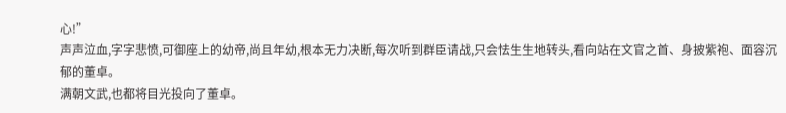心!”
声声泣血,字字悲愤,可御座上的幼帝,尚且年幼,根本无力决断,每次听到群臣请战,只会怯生生地转头,看向站在文官之首、身披紫袍、面容沉郁的董卓。
满朝文武,也都将目光投向了董卓。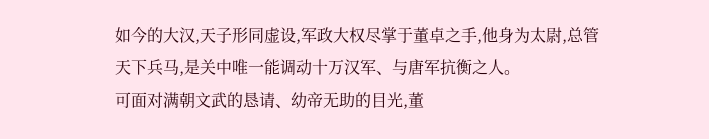如今的大汉,天子形同虚设,军政大权尽掌于董卓之手,他身为太尉,总管天下兵马,是关中唯一能调动十万汉军、与唐军抗衡之人。
可面对满朝文武的恳请、幼帝无助的目光,董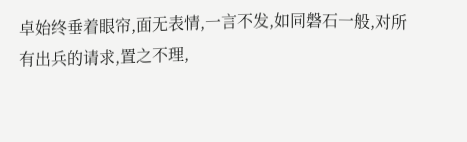卓始终垂着眼帘,面无表情,一言不发,如同磐石一般,对所有出兵的请求,置之不理,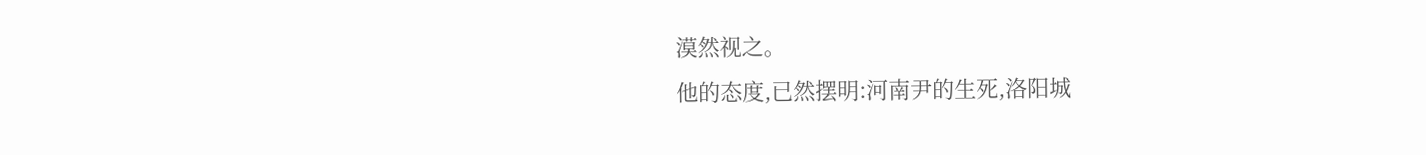漠然视之。
他的态度,已然摆明:河南尹的生死,洛阳城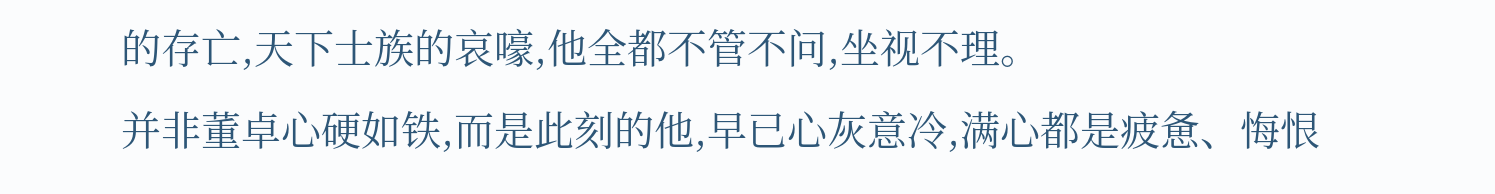的存亡,天下士族的哀嚎,他全都不管不问,坐视不理。
并非董卓心硬如铁,而是此刻的他,早已心灰意冷,满心都是疲惫、悔恨